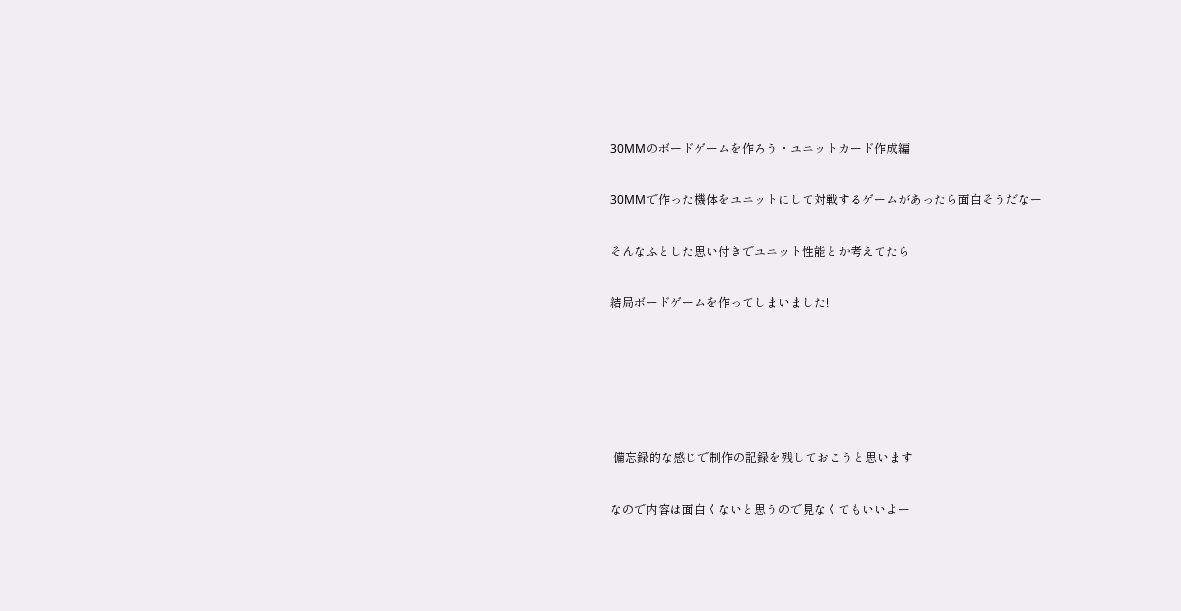30MMのボードゲームを作ろう・ユニットカード作成編

30MMで作った機体をユニットにして対戦するゲームがあったら面白そうだなー

そんなふとした思い付きでユニット性能とか考えてたら

結局ボードゲームを作ってしまいました!





 備忘録的な感じで制作の記録を残しておこうと思います

なので内容は面白くないと思うので見なくてもいいよー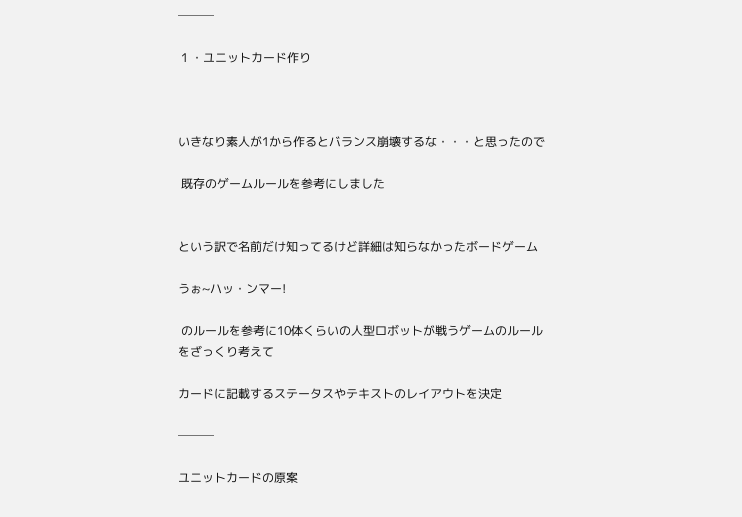───

 1 ・ユニットカード作り



いきなり素人が1から作るとバランス崩壊するな・・・と思ったので

 既存のゲームルールを参考にしました


という訳で名前だけ知ってるけど詳細は知らなかったボードゲーム

うぉ~ハッ・ンマー!

 のルールを参考に10体くらいの人型ロボットが戦うゲームのルールをざっくり考えて

カードに記載するステータスやテキストのレイアウトを決定

───

ユニットカードの原案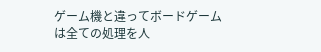ゲーム機と違ってボードゲームは全ての処理を人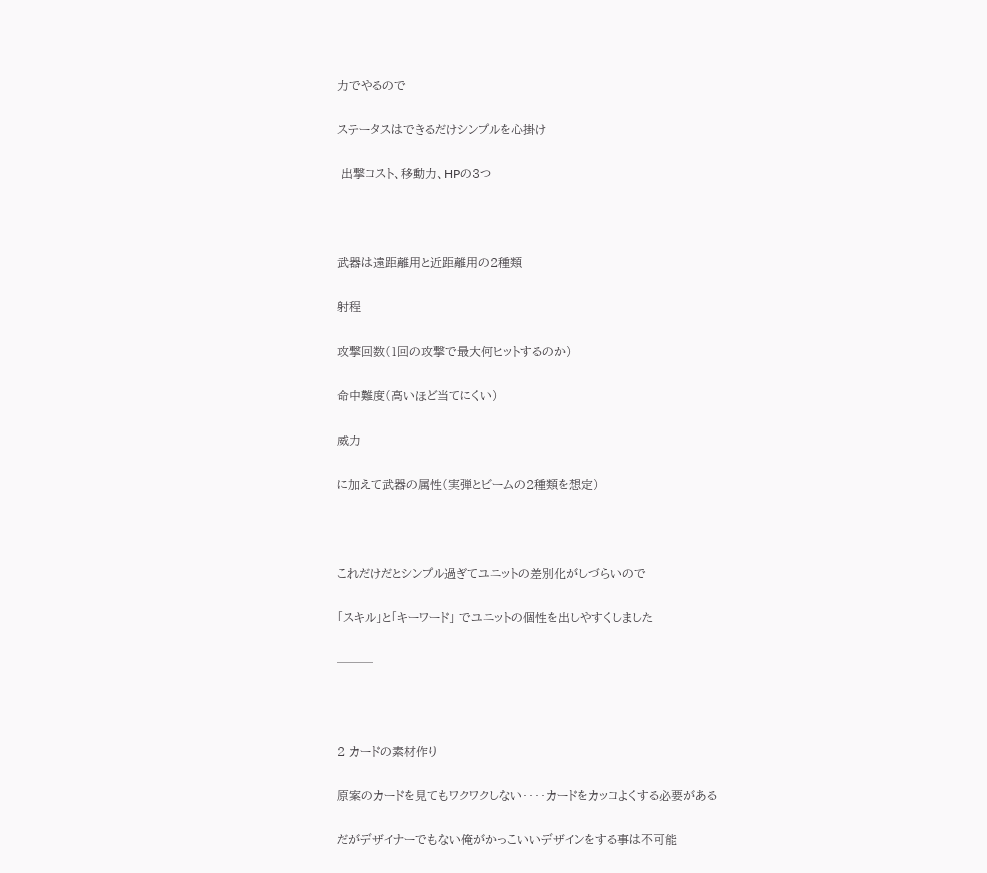力でやるので

ステータスはできるだけシンプルを心掛け

 出撃コスト、移動力、HPの3つ



武器は遠距離用と近距離用の2種類

射程

攻撃回数(1回の攻撃で最大何ヒットするのか)

命中難度(高いほど当てにくい)

威力

に加えて武器の属性(実弾とビームの2種類を想定)



これだけだとシンプル過ぎてユニットの差別化がしづらいので

「スキル」と「キーワード」 でユニットの個性を出しやすくしました

───



2 カードの素材作り

原案のカードを見てもワクワクしない‥‥カードをカッコよくする必要がある

だがデザイナーでもない俺がかっこいいデザインをする事は不可能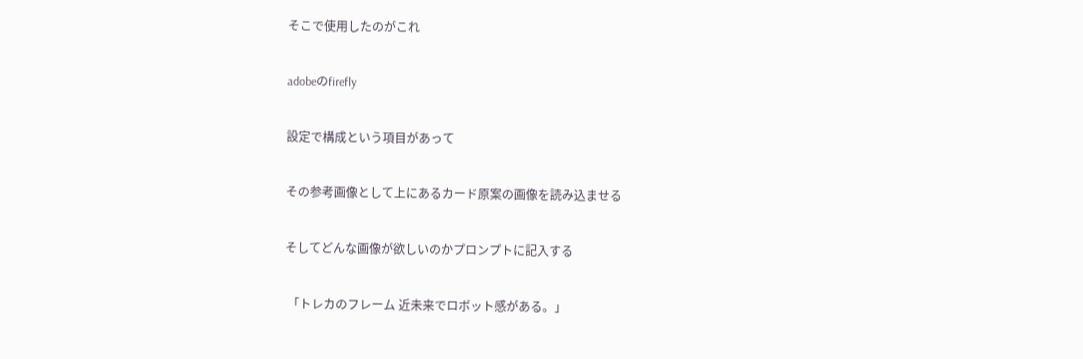そこで使用したのがこれ

adobeのfirefly

設定で構成という項目があって

その参考画像として上にあるカード原案の画像を読み込ませる

そしてどんな画像が欲しいのかプロンプトに記入する

 「トレカのフレーム 近未来でロボット感がある。」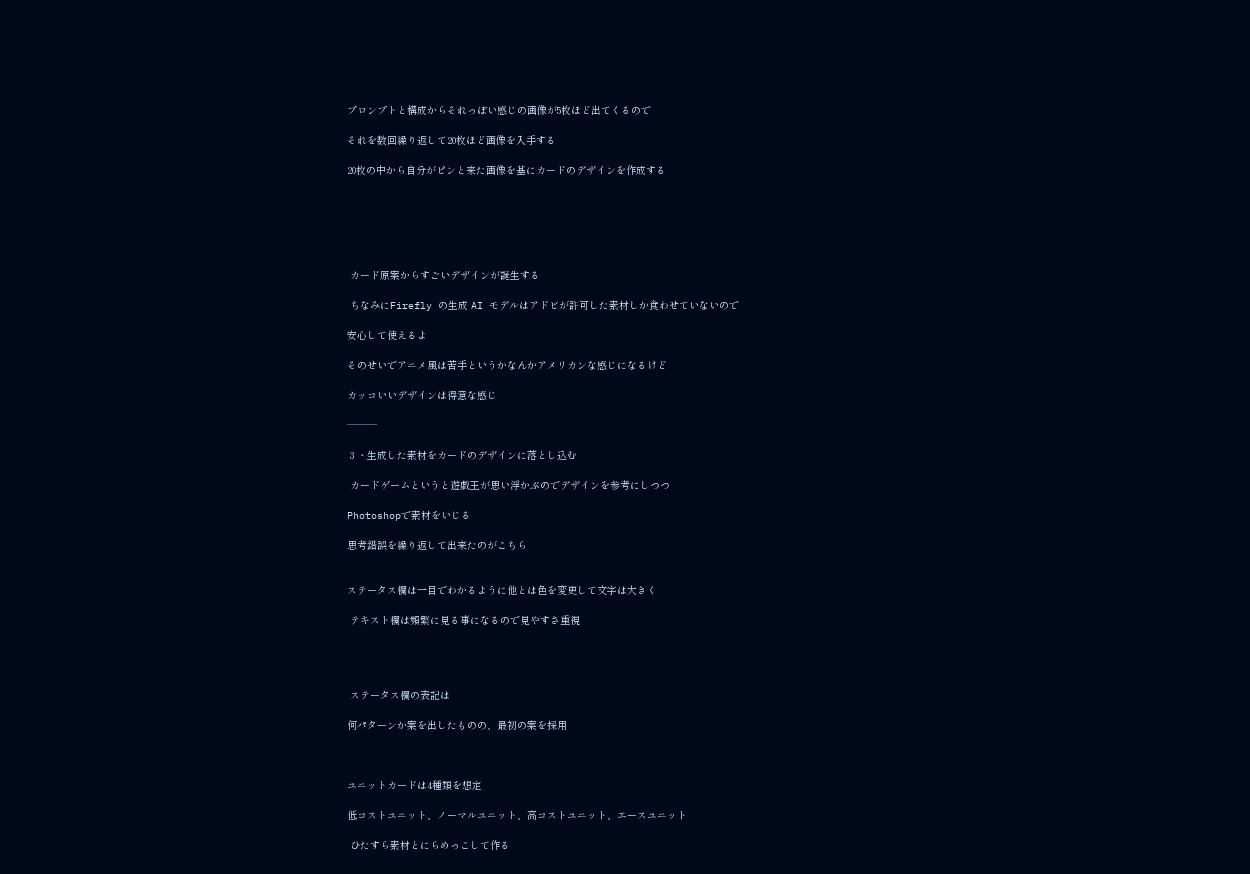プロンプトと構成からそれっぽい感じの画像が5枚ほど出てくるので

それを数回繰り返して20枚ほど画像を入手する

20枚の中から自分がピンと来た画像を基にカードのデザインを作成する






 カード原案からすごいデザインが誕生する

 ちなみにFirefly の生成 AI モデルはアドビが許可した素材しか食わせていないので

安心して使えるよ

そのせいでアニメ風は苦手というかなんかアメリカンな感じになるけど

カッコいいデザインは得意な感じ

───

 3 ・生成した素材をカードのデザインに落とし込む

 カードゲームというと遊戯王が思い浮かぶのでデザインを参考にしつつ

Photoshopで素材をいじる

思考錯誤を繰り返して出来たのがこちら


ステータス欄は一目でわかるように他とは色を変更して文字は大きく

 テキスト欄は頻繁に見る事になるので見やすさ重視




 ステータス欄の表記は

何パターンか案を出したものの、最初の案を採用



ユニットカードは4種類を想定

低コストユニット、ノーマルユニット、高コストユニット、エースユニット

 ひたすら素材とにらめっこして作る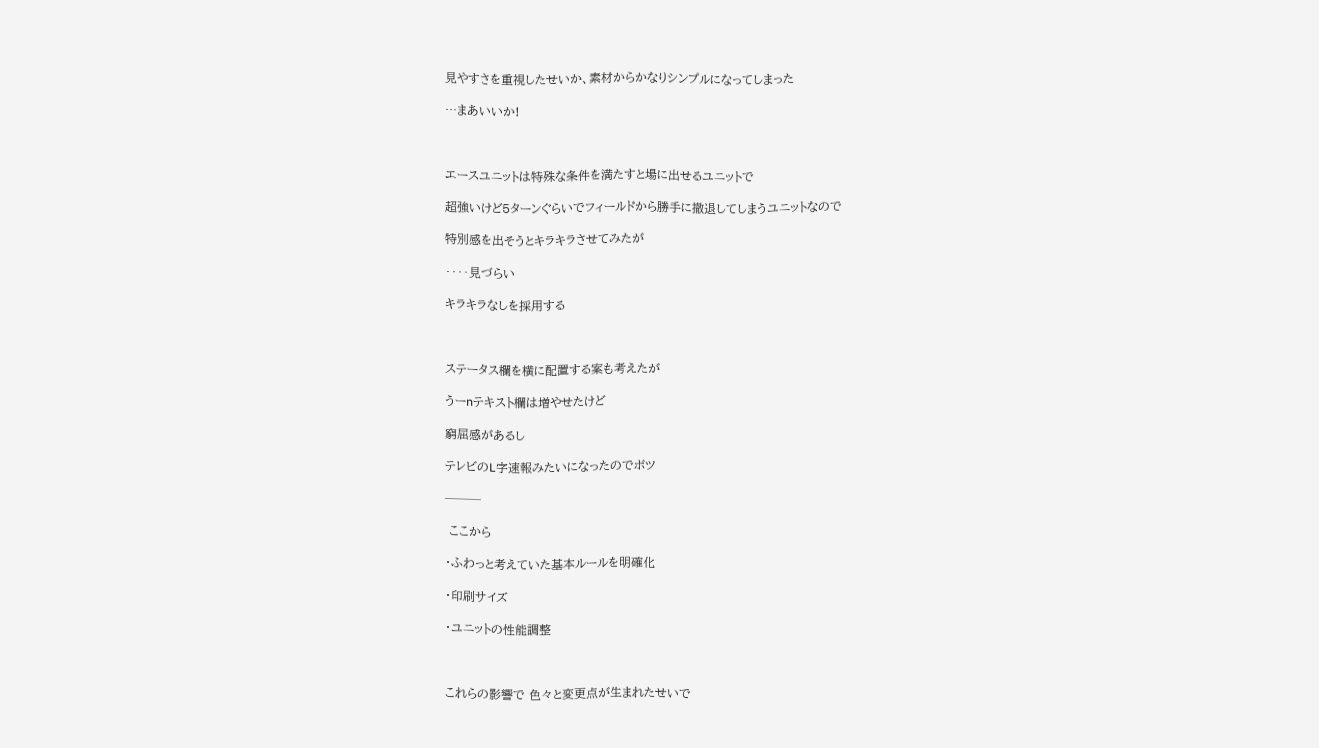見やすさを重視したせいか、素材からかなりシンプルになってしまった

…まあいいか!



エースユニットは特殊な条件を満たすと場に出せるユニットで

超強いけど5ターンぐらいでフィールドから勝手に撤退してしまうユニットなので

特別感を出そうとキラキラさせてみたが

‥‥見づらい

キラキラなしを採用する



ステータス欄を横に配置する案も考えたが

うーnテキスト欄は増やせたけど

窮屈感があるし

テレビのL字速報みたいになったのでボツ

───

 ここから

・ふわっと考えていた基本ルールを明確化

・印刷サイズ

・ユニットの性能調整



これらの影響で 色々と変更点が生まれたせいで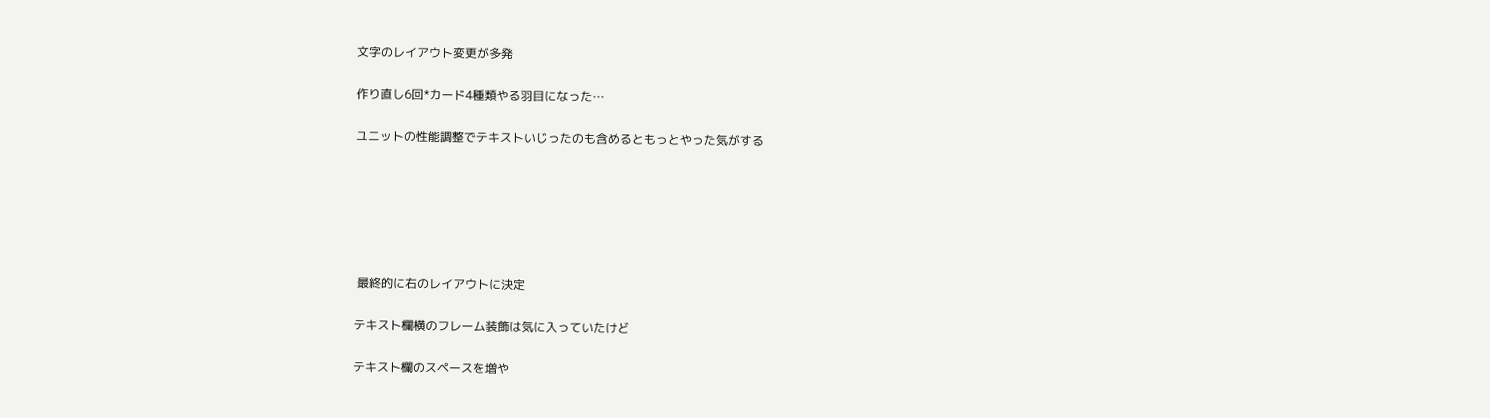文字のレイアウト変更が多発

作り直し6回*カード4種類やる羽目になった…

ユニットの性能調整でテキストいじったのも含めるともっとやった気がする






 最終的に右のレイアウトに決定

テキスト欄横のフレーム装飾は気に入っていたけど

テキスト欄のスペースを増や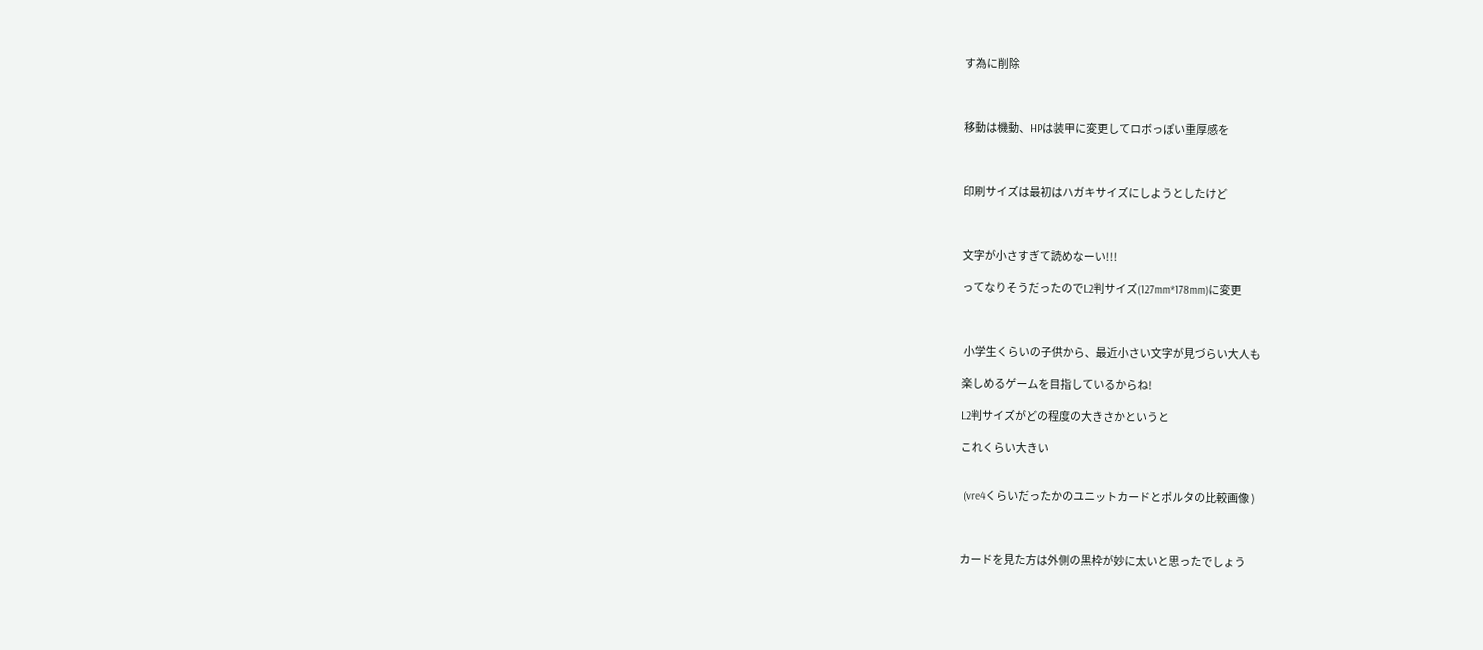す為に削除



移動は機動、HPは装甲に変更してロボっぽい重厚感を



印刷サイズは最初はハガキサイズにしようとしたけど



文字が小さすぎて読めなーい!!!

ってなりそうだったのでL2判サイズ(127mm*178mm)に変更



 小学生くらいの子供から、最近小さい文字が見づらい大人も

楽しめるゲームを目指しているからね!

L2判サイズがどの程度の大きさかというと

これくらい大きい


 (vre4くらいだったかのユニットカードとポルタの比較画像 )



カードを見た方は外側の黒枠が妙に太いと思ったでしょう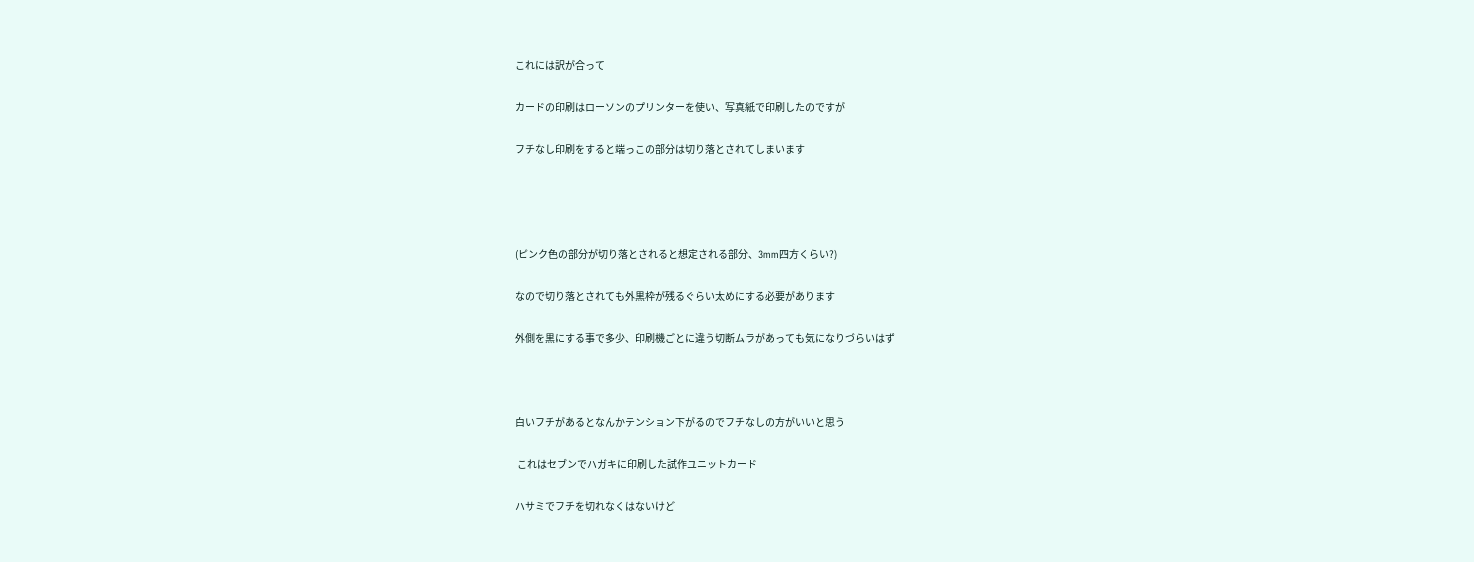これには訳が合って

カードの印刷はローソンのプリンターを使い、写真紙で印刷したのですが

フチなし印刷をすると端っこの部分は切り落とされてしまいます




(ピンク色の部分が切り落とされると想定される部分、3mm四方くらい?)

なので切り落とされても外黒枠が残るぐらい太めにする必要があります

外側を黒にする事で多少、印刷機ごとに違う切断ムラがあっても気になりづらいはず



白いフチがあるとなんかテンション下がるのでフチなしの方がいいと思う

 これはセブンでハガキに印刷した試作ユニットカード

ハサミでフチを切れなくはないけど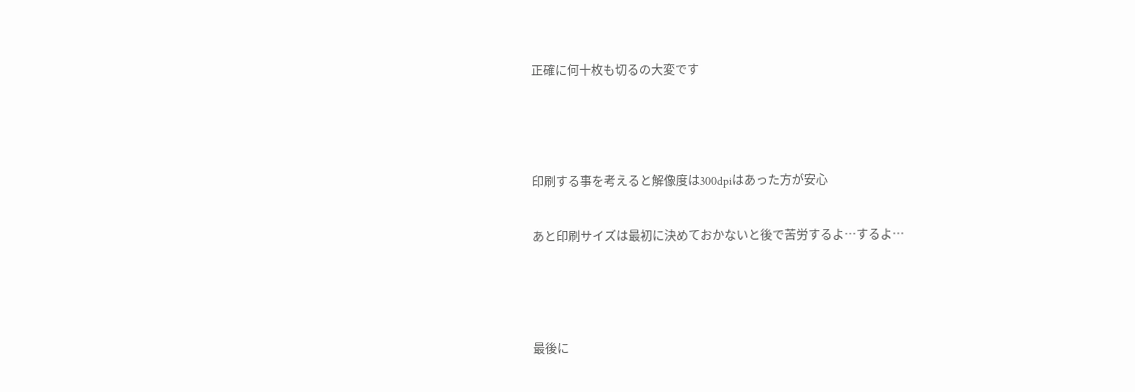正確に何十枚も切るの大変です



印刷する事を考えると解像度は300dpiはあった方が安心

あと印刷サイズは最初に決めておかないと後で苦労するよ…するよ…



最後に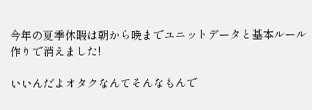今年の夏季休暇は朝から晩までユニットデータと基本ルール作りで消えました!

いいんだよオタクなんてそんなもんで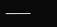───